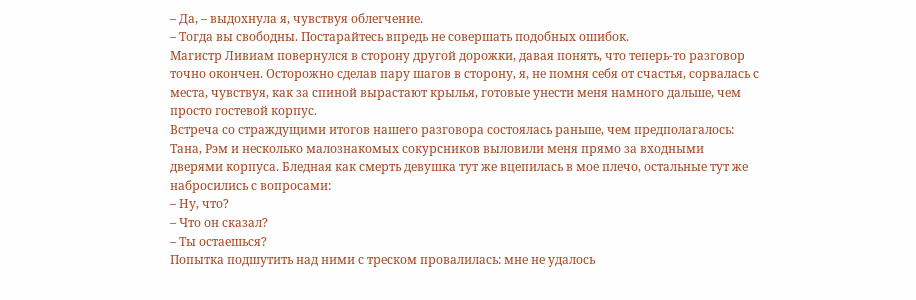– Да, – выдохнула я, чувствуя облегчение.
– Тогда вы свободны. Постарайтесь впредь не совершать подобных ошибок.
Магистр Ливиам повернулся в сторону другой дорожки, давая понять, что теперь-то разговор точно окончен. Осторожно сделав пару шагов в сторону, я, не помня себя от счастья, сорвалась с места, чувствуя, как за спиной вырастают крылья, готовые унести меня намного дальше, чем просто гостевой корпус.
Встреча со страждущими итогов нашего разговора состоялась раньше, чем предполагалось: Тана, Рэм и несколько малознакомых сокурсников выловили меня прямо за входными дверями корпуса. Бледная как смерть девушка тут же вцепилась в мое плечо, остальные тут же набросились с вопросами:
– Ну, что?
– Что он сказал?
– Ты остаешься?
Попытка подшутить над ними с треском провалилась: мне не удалось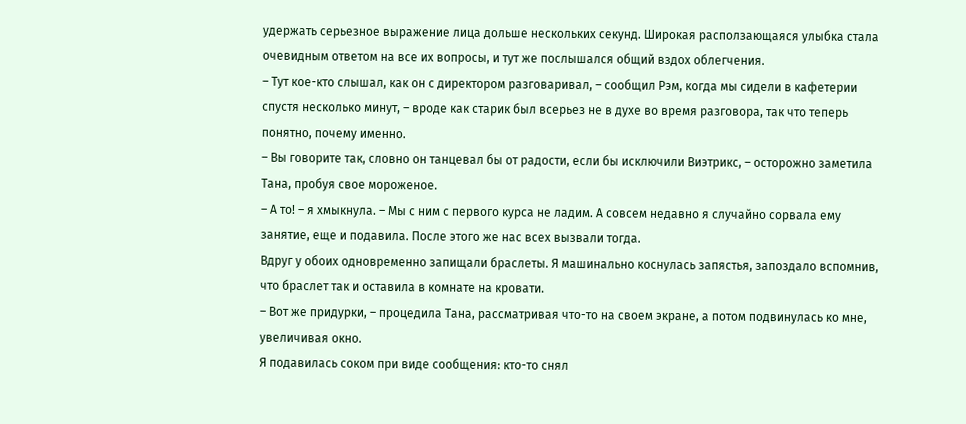удержать серьезное выражение лица дольше нескольких секунд. Широкая расползающаяся улыбка стала очевидным ответом на все их вопросы, и тут же послышался общий вздох облегчения.
– Тут кое-кто слышал, как он с директором разговаривал, – сообщил Рэм, когда мы сидели в кафетерии спустя несколько минут, – вроде как старик был всерьез не в духе во время разговора, так что теперь понятно, почему именно.
– Вы говорите так, словно он танцевал бы от радости, если бы исключили Виэтрикс, – осторожно заметила Тана, пробуя свое мороженое.
– А то! – я хмыкнула. – Мы с ним с первого курса не ладим. А совсем недавно я случайно сорвала ему занятие, еще и подавила. После этого же нас всех вызвали тогда.
Вдруг у обоих одновременно запищали браслеты. Я машинально коснулась запястья, запоздало вспомнив, что браслет так и оставила в комнате на кровати.
– Вот же придурки, – процедила Тана, рассматривая что-то на своем экране, а потом подвинулась ко мне, увеличивая окно.
Я подавилась соком при виде сообщения: кто-то снял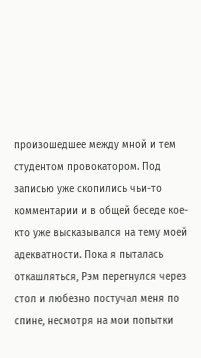произошедшее между мной и тем студентом провокатором. Под записью уже скопились чьи-то комментарии и в общей беседе кое-кто уже высказывался на тему моей адекватности. Пока я пыталась откашляться, Рэм перегнулся через стол и любезно постучал меня по спине, несмотря на мои попытки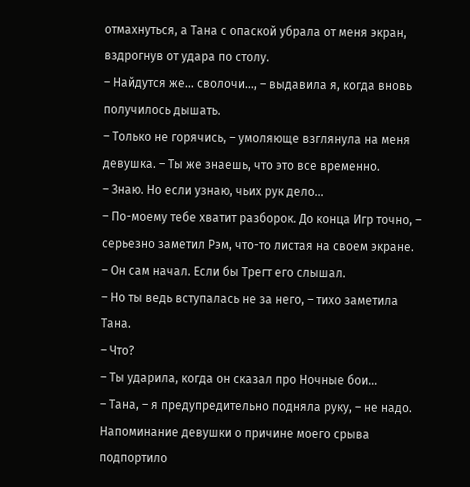отмахнуться, а Тана с опаской убрала от меня экран, вздрогнув от удара по столу.
– Найдутся же… сволочи…, – выдавила я, когда вновь получилось дышать.
– Только не горячись, – умоляюще взглянула на меня девушка. – Ты же знаешь, что это все временно.
– Знаю. Но если узнаю, чьих рук дело…
– По-моему тебе хватит разборок. До конца Игр точно, – серьезно заметил Рэм, что-то листая на своем экране.
– Он сам начал. Если бы Трегт его слышал.
– Но ты ведь вступалась не за него, – тихо заметила Тана.
– Что?
– Ты ударила, когда он сказал про Ночные бои…
– Тана, – я предупредительно подняла руку, – не надо.
Напоминание девушки о причине моего срыва подпортило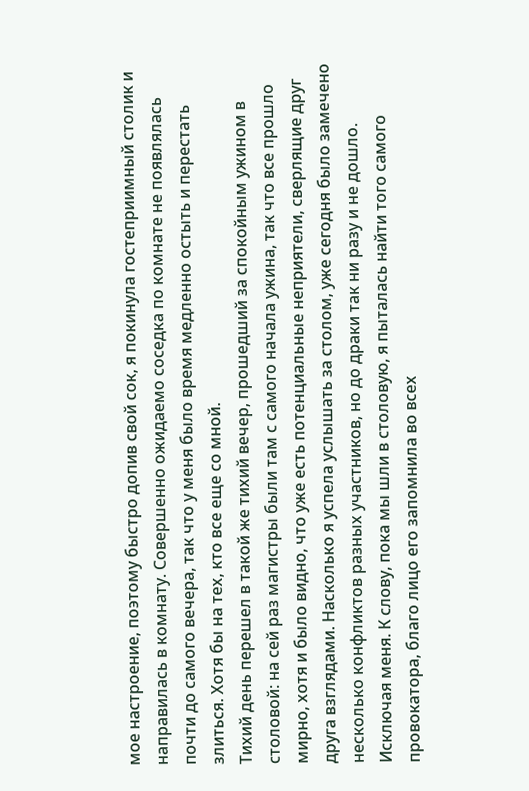мое настроение, поэтому быстро допив свой сок, я покинула гостеприимный столик и направилась в комнату. Совершенно ожидаемо соседка по комнате не появлялась почти до самого вечера, так что у меня было время медленно остыть и перестать злиться. Хотя бы на тех, кто все еще со мной.
Тихий день перешел в такой же тихий вечер, прошедший за спокойным ужином в столовой: на сей раз магистры были там с самого начала ужина, так что все прошло мирно, хотя и было видно, что уже есть потенциальные неприятели, сверлящие друг друга взглядами. Насколько я успела услышать за столом, уже сегодня было замечено несколько конфликтов разных участников, но до драки так ни разу и не дошло. Исключая меня. К слову, пока мы шли в столовую, я пыталась найти того самого провокатора, благо лицо его запомнила во всех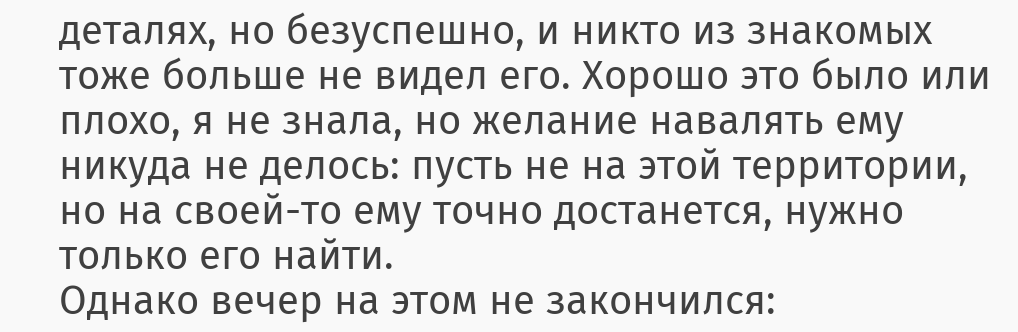деталях, но безуспешно, и никто из знакомых тоже больше не видел его. Хорошо это было или плохо, я не знала, но желание навалять ему никуда не делось: пусть не на этой территории, но на своей-то ему точно достанется, нужно только его найти.
Однако вечер на этом не закончился: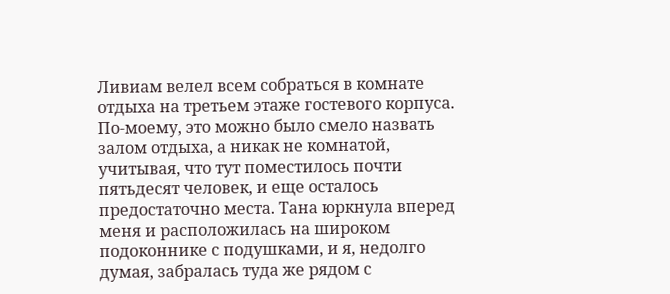Ливиам велел всем собраться в комнате отдыха на третьем этаже гостевого корпуса. По-моему, это можно было смело назвать залом отдыха, а никак не комнатой, учитывая, что тут поместилось почти пятьдесят человек, и еще осталось предостаточно места. Тана юркнула вперед меня и расположилась на широком подоконнике с подушками, и я, недолго думая, забралась туда же рядом с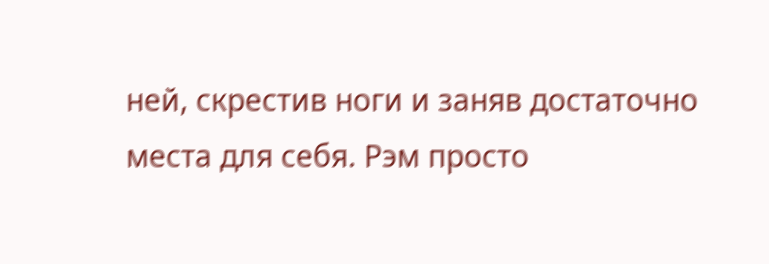ней, скрестив ноги и заняв достаточно места для себя. Рэм просто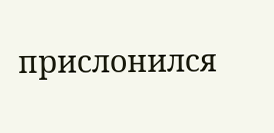прислонился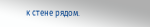к стене рядом.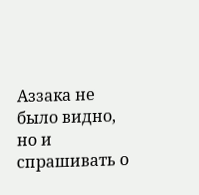Аззака не было видно, но и спрашивать о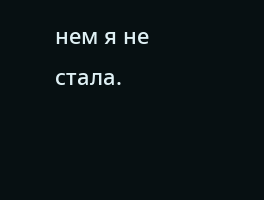нем я не стала.